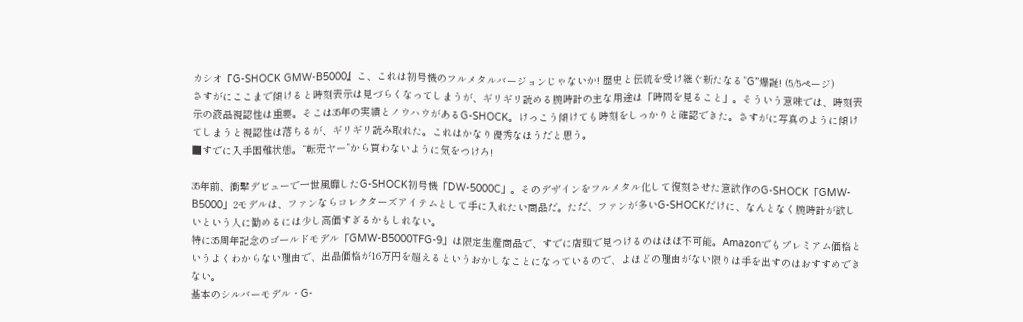カシオ『G-SHOCK GMW-B5000』こ、これは初号機のフルメタルバージョンじゃないか! 歴史と伝統を受け継ぐ新たなる”G”爆誕! (5/5ページ)
さすがにここまで傾けると時刻表示は見づらくなってしまうが、ギリギリ読める腕時計の主な用途は「時間を見ること」。そういう意味では、時刻表示の液晶視認性は重要。そこは35年の実績とノウハウがあるG-SHOCK。けっこう傾けても時刻をしっかりと確認できた。さすがに写真のように傾けてしまうと視認性は落ちるが、ギリギリ読み取れた。これはかなり優秀なほうだと思う。
■すでに入手困難状態。“転売ヤー”から買わないように気をつけろ!

35年前、衝撃デビューで一世風靡したG-SHOCK初号機「DW-5000C」。そのデザインをフルメタル化して復刻させた意欲作のG-SHOCK「GMW-B5000」2モデルは、ファンならコレクターズアイテムとして手に入れたい商品だ。ただ、ファンが多いG-SHOCKだけに、なんとなく腕時計が欲しいという人に勧めるには少し高価すぎるかもしれない。
特に35周年記念のゴールドモデル「GMW-B5000TFG-9」は限定生産商品で、すでに店頭で見つけるのはほぼ不可能。Amazonでもプレミアム価格というよくわからない理由で、出品価格が16万円を超えるというおかしなことになっているので、よほどの理由がない限りは手を出すのはおすすめできない。
基本のシルバーモデル・G-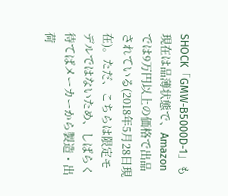SHOCK「GMW-B5000D-1」も現在は品薄状態で、Amazonでは9万円以上の価格で出品されている(2018年5月28日現在)。ただ、こちらは限定モデルではないため、しばらく待てばメーカーから製造・出荷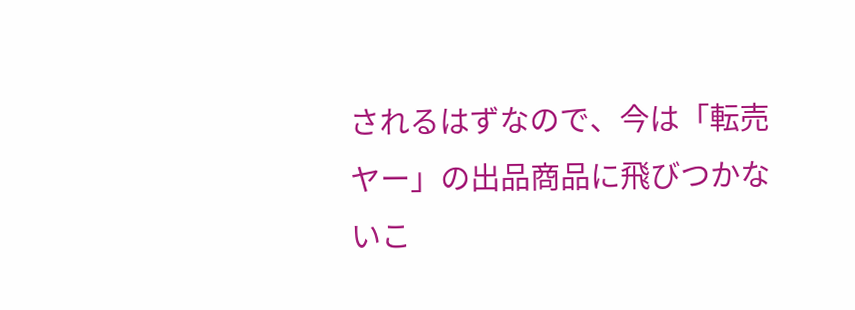されるはずなので、今は「転売ヤー」の出品商品に飛びつかないこ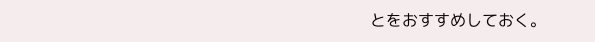とをおすすめしておく。